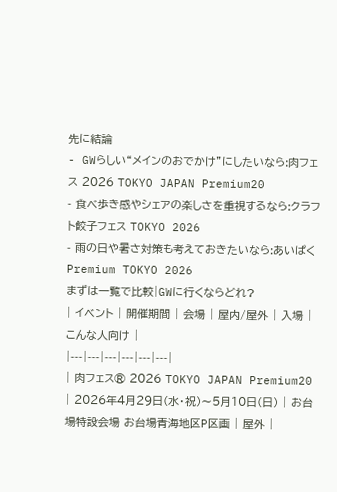先に結論
- GWらしい“メインのおでかけ”にしたいなら:肉フェス 2026 TOKYO JAPAN Premium20
- 食べ歩き感やシェアの楽しさを重視するなら:クラフト餃子フェス TOKYO 2026
- 雨の日や暑さ対策も考えておきたいなら:あいぱく Premium TOKYO 2026
まずは一覧で比較|GWに行くならどれ?
| イベント | 開催期間 | 会場 | 屋内/屋外 | 入場 | こんな人向け |
|---|---|---|---|---|---|
| 肉フェス® 2026 TOKYO JAPAN Premium20 | 2026年4月29日(水・祝)〜5月10日(日) | お台場特設会場 お台場青海地区P区画 | 屋外 |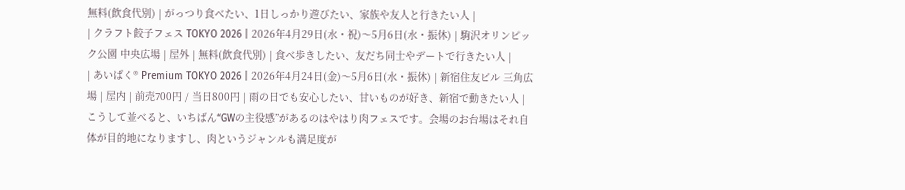無料(飲食代別) | がっつり食べたい、1日しっかり遊びたい、家族や友人と行きたい人 |
| クラフト餃子フェス TOKYO 2026 | 2026年4月29日(水・祝)〜5月6日(水・振休) | 駒沢オリンピック公園 中央広場 | 屋外 | 無料(飲食代別) | 食べ歩きしたい、友だち同士やデートで行きたい人 |
| あいぱく® Premium TOKYO 2026 | 2026年4月24日(金)〜5月6日(水・振休) | 新宿住友ビル 三角広場 | 屋内 | 前売700円 / 当日800円 | 雨の日でも安心したい、甘いものが好き、新宿で動きたい人 |
こうして並べると、いちばん“GWの主役感”があるのはやはり肉フェスです。会場のお台場はそれ自体が目的地になりますし、肉というジャンルも満足度が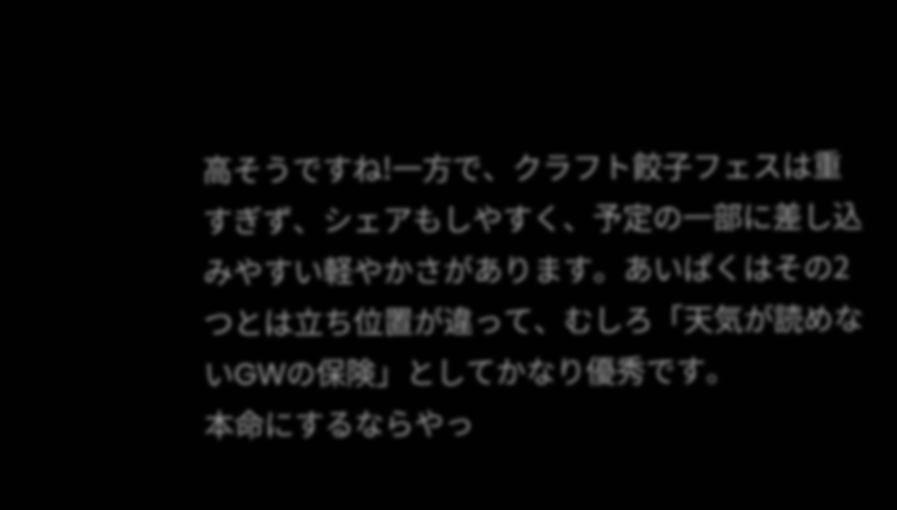高そうですね!一方で、クラフト餃子フェスは重すぎず、シェアもしやすく、予定の一部に差し込みやすい軽やかさがあります。あいぱくはその2つとは立ち位置が違って、むしろ「天気が読めないGWの保険」としてかなり優秀です。
本命にするならやっ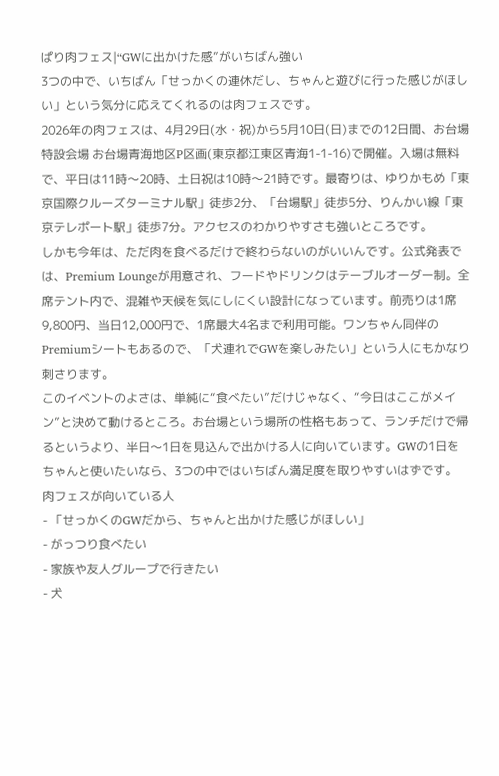ぱり肉フェス|“GWに出かけた感”がいちばん強い
3つの中で、いちばん「せっかくの連休だし、ちゃんと遊びに行った感じがほしい」という気分に応えてくれるのは肉フェスです。
2026年の肉フェスは、4月29日(水・祝)から5月10日(日)までの12日間、お台場特設会場 お台場青海地区P区画(東京都江東区青海1-1-16)で開催。入場は無料で、平日は11時〜20時、土日祝は10時〜21時です。最寄りは、ゆりかもめ「東京国際クルーズターミナル駅」徒歩2分、「台場駅」徒歩5分、りんかい線「東京テレポート駅」徒歩7分。アクセスのわかりやすさも強いところです。
しかも今年は、ただ肉を食べるだけで終わらないのがいいんです。公式発表では、Premium Loungeが用意され、フードやドリンクはテーブルオーダー制。全席テント内で、混雑や天候を気にしにくい設計になっています。前売りは1席9,800円、当日12,000円で、1席最大4名まで利用可能。ワンちゃん同伴のPremiumシートもあるので、「犬連れでGWを楽しみたい」という人にもかなり刺さります。
このイベントのよさは、単純に“食べたい”だけじゃなく、“今日はここがメイン”と決めて動けるところ。お台場という場所の性格もあって、ランチだけで帰るというより、半日〜1日を見込んで出かける人に向いています。GWの1日をちゃんと使いたいなら、3つの中ではいちばん満足度を取りやすいはずです。
肉フェスが向いている人
- 「せっかくのGWだから、ちゃんと出かけた感じがほしい」
- がっつり食べたい
- 家族や友人グループで行きたい
- 犬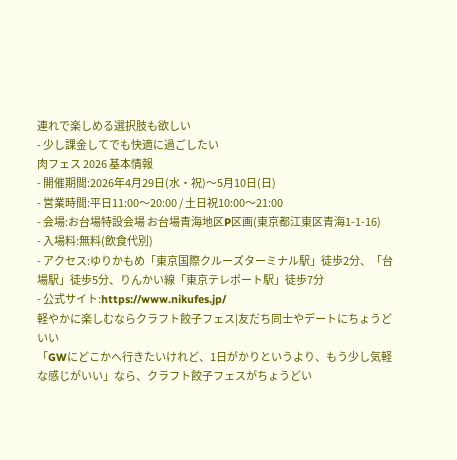連れで楽しめる選択肢も欲しい
- 少し課金してでも快適に過ごしたい
肉フェス 2026 基本情報
- 開催期間:2026年4月29日(水・祝)〜5月10日(日)
- 営業時間:平日11:00〜20:00 / 土日祝10:00〜21:00
- 会場:お台場特設会場 お台場青海地区P区画(東京都江東区青海1-1-16)
- 入場料:無料(飲食代別)
- アクセス:ゆりかもめ「東京国際クルーズターミナル駅」徒歩2分、「台場駅」徒歩5分、りんかい線「東京テレポート駅」徒歩7分
- 公式サイト:https://www.nikufes.jp/
軽やかに楽しむならクラフト餃子フェス|友だち同士やデートにちょうどいい
「GWにどこかへ行きたいけれど、1日がかりというより、もう少し気軽な感じがいい」なら、クラフト餃子フェスがちょうどい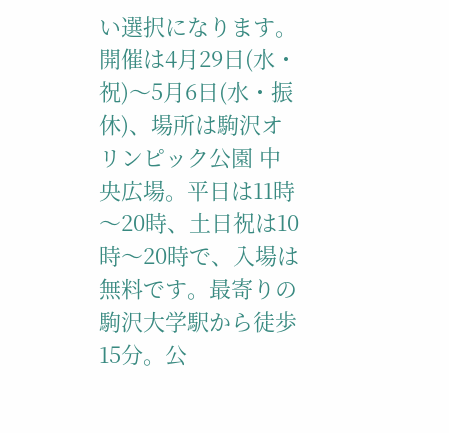い選択になります。
開催は4月29日(水・祝)〜5月6日(水・振休)、場所は駒沢オリンピック公園 中央広場。平日は11時〜20時、土日祝は10時〜20時で、入場は無料です。最寄りの駒沢大学駅から徒歩15分。公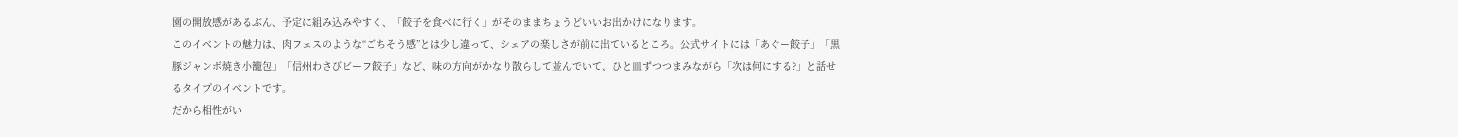園の開放感があるぶん、予定に組み込みやすく、「餃子を食べに行く」がそのままちょうどいいお出かけになります。
このイベントの魅力は、肉フェスのような“ごちそう感”とは少し違って、シェアの楽しさが前に出ているところ。公式サイトには「あぐー餃子」「黒豚ジャンボ焼き小籠包」「信州わさびビーフ餃子」など、味の方向がかなり散らして並んでいて、ひと皿ずつつまみながら「次は何にする?」と話せるタイプのイベントです。
だから相性がい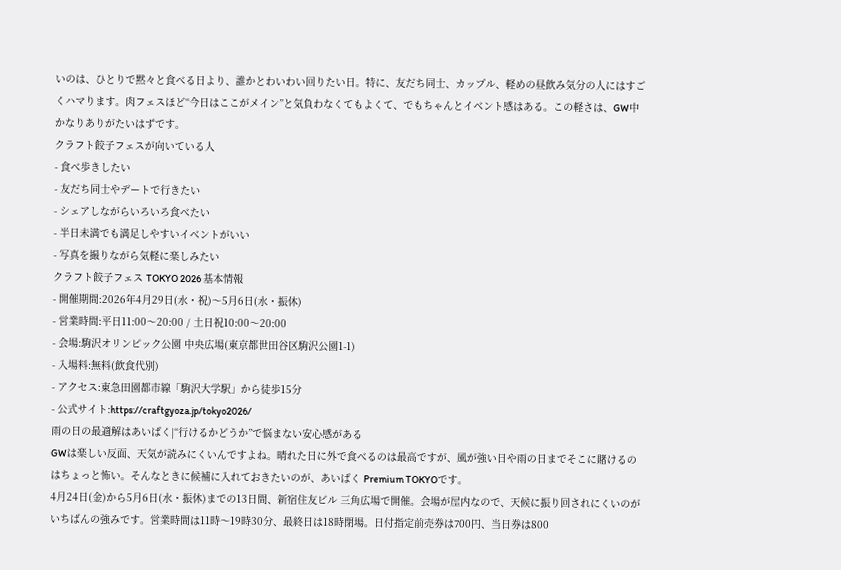いのは、ひとりで黙々と食べる日より、誰かとわいわい回りたい日。特に、友だち同士、カップル、軽めの昼飲み気分の人にはすごくハマります。肉フェスほど“今日はここがメイン”と気負わなくてもよくて、でもちゃんとイベント感はある。この軽さは、GW中かなりありがたいはずです。
クラフト餃子フェスが向いている人
- 食べ歩きしたい
- 友だち同士やデートで行きたい
- シェアしながらいろいろ食べたい
- 半日未満でも満足しやすいイベントがいい
- 写真を撮りながら気軽に楽しみたい
クラフト餃子フェス TOKYO 2026 基本情報
- 開催期間:2026年4月29日(水・祝)〜5月6日(水・振休)
- 営業時間:平日11:00〜20:00 / 土日祝10:00〜20:00
- 会場:駒沢オリンピック公園 中央広場(東京都世田谷区駒沢公園1-1)
- 入場料:無料(飲食代別)
- アクセス:東急田園都市線「駒沢大学駅」から徒歩15分
- 公式サイト:https://craftgyoza.jp/tokyo2026/
雨の日の最適解はあいぱく|“行けるかどうか”で悩まない安心感がある
GWは楽しい反面、天気が読みにくいんですよね。晴れた日に外で食べるのは最高ですが、風が強い日や雨の日までそこに賭けるのはちょっと怖い。そんなときに候補に入れておきたいのが、あいぱく Premium TOKYOです。
4月24日(金)から5月6日(水・振休)までの13日間、新宿住友ビル 三角広場で開催。会場が屋内なので、天候に振り回されにくいのがいちばんの強みです。営業時間は11時〜19時30分、最終日は18時閉場。日付指定前売券は700円、当日券は800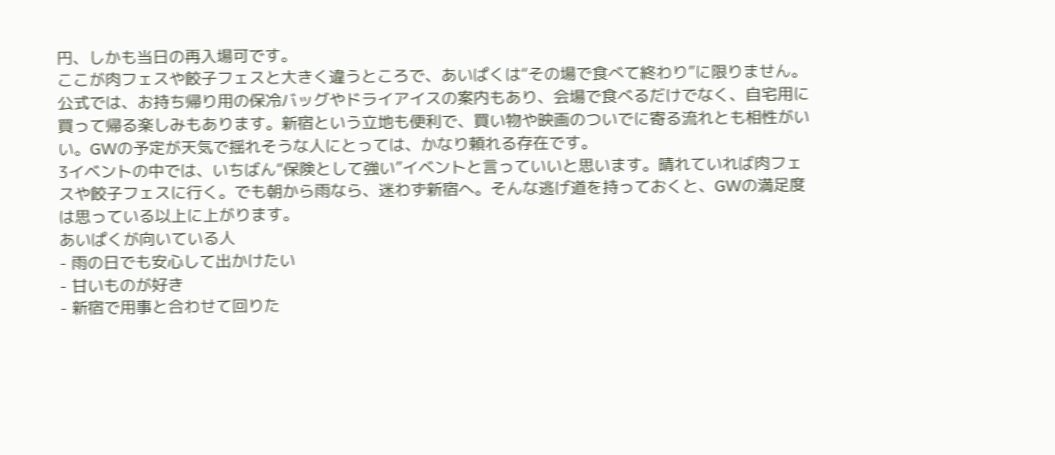円、しかも当日の再入場可です。
ここが肉フェスや餃子フェスと大きく違うところで、あいぱくは“その場で食べて終わり”に限りません。公式では、お持ち帰り用の保冷バッグやドライアイスの案内もあり、会場で食べるだけでなく、自宅用に買って帰る楽しみもあります。新宿という立地も便利で、買い物や映画のついでに寄る流れとも相性がいい。GWの予定が天気で揺れそうな人にとっては、かなり頼れる存在です。
3イベントの中では、いちばん“保険として強い”イベントと言っていいと思います。晴れていれば肉フェスや餃子フェスに行く。でも朝から雨なら、迷わず新宿へ。そんな逃げ道を持っておくと、GWの満足度は思っている以上に上がります。
あいぱくが向いている人
- 雨の日でも安心して出かけたい
- 甘いものが好き
- 新宿で用事と合わせて回りた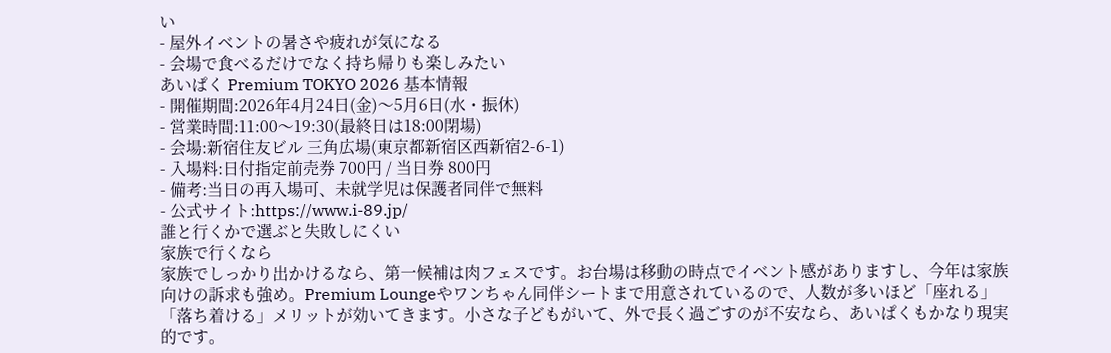い
- 屋外イベントの暑さや疲れが気になる
- 会場で食べるだけでなく持ち帰りも楽しみたい
あいぱく Premium TOKYO 2026 基本情報
- 開催期間:2026年4月24日(金)〜5月6日(水・振休)
- 営業時間:11:00〜19:30(最終日は18:00閉場)
- 会場:新宿住友ビル 三角広場(東京都新宿区西新宿2-6-1)
- 入場料:日付指定前売券 700円 / 当日券 800円
- 備考:当日の再入場可、未就学児は保護者同伴で無料
- 公式サイト:https://www.i-89.jp/
誰と行くかで選ぶと失敗しにくい
家族で行くなら
家族でしっかり出かけるなら、第一候補は肉フェスです。お台場は移動の時点でイベント感がありますし、今年は家族向けの訴求も強め。Premium Loungeやワンちゃん同伴シートまで用意されているので、人数が多いほど「座れる」「落ち着ける」メリットが効いてきます。小さな子どもがいて、外で長く過ごすのが不安なら、あいぱくもかなり現実的です。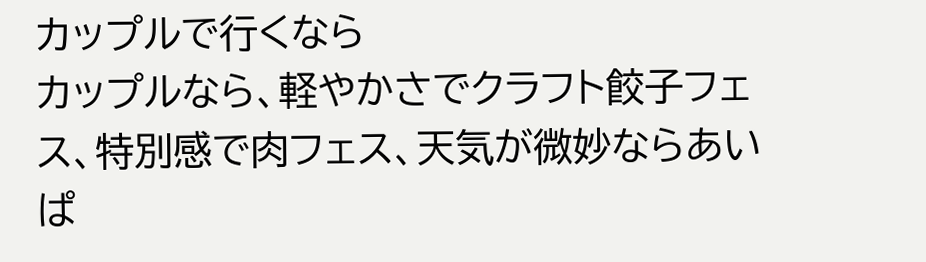カップルで行くなら
カップルなら、軽やかさでクラフト餃子フェス、特別感で肉フェス、天気が微妙ならあいぱ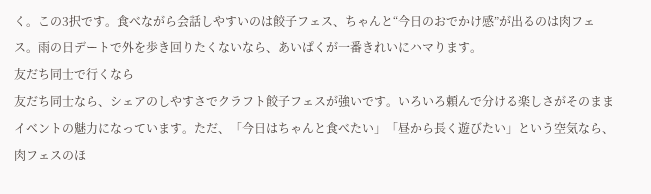く。この3択です。食べながら会話しやすいのは餃子フェス、ちゃんと“今日のおでかけ感”が出るのは肉フェス。雨の日デートで外を歩き回りたくないなら、あいぱくが一番きれいにハマります。
友だち同士で行くなら
友だち同士なら、シェアのしやすさでクラフト餃子フェスが強いです。いろいろ頼んで分ける楽しさがそのままイベントの魅力になっています。ただ、「今日はちゃんと食べたい」「昼から長く遊びたい」という空気なら、肉フェスのほ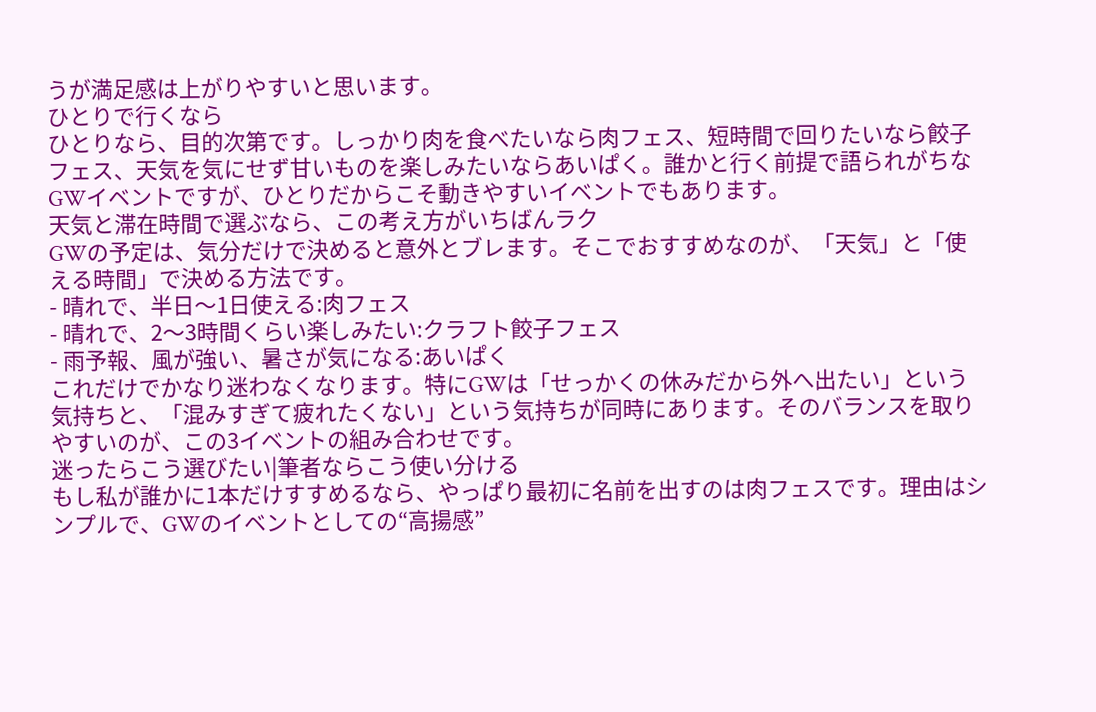うが満足感は上がりやすいと思います。
ひとりで行くなら
ひとりなら、目的次第です。しっかり肉を食べたいなら肉フェス、短時間で回りたいなら餃子フェス、天気を気にせず甘いものを楽しみたいならあいぱく。誰かと行く前提で語られがちなGWイベントですが、ひとりだからこそ動きやすいイベントでもあります。
天気と滞在時間で選ぶなら、この考え方がいちばんラク
GWの予定は、気分だけで決めると意外とブレます。そこでおすすめなのが、「天気」と「使える時間」で決める方法です。
- 晴れで、半日〜1日使える:肉フェス
- 晴れで、2〜3時間くらい楽しみたい:クラフト餃子フェス
- 雨予報、風が強い、暑さが気になる:あいぱく
これだけでかなり迷わなくなります。特にGWは「せっかくの休みだから外へ出たい」という気持ちと、「混みすぎて疲れたくない」という気持ちが同時にあります。そのバランスを取りやすいのが、この3イベントの組み合わせです。
迷ったらこう選びたい|筆者ならこう使い分ける
もし私が誰かに1本だけすすめるなら、やっぱり最初に名前を出すのは肉フェスです。理由はシンプルで、GWのイベントとしての“高揚感”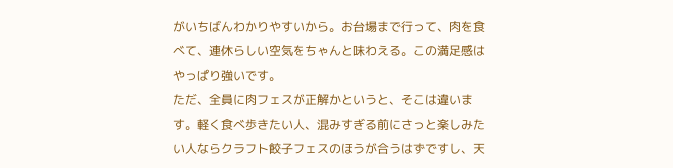がいちばんわかりやすいから。お台場まで行って、肉を食べて、連休らしい空気をちゃんと味わえる。この満足感はやっぱり強いです。
ただ、全員に肉フェスが正解かというと、そこは違います。軽く食べ歩きたい人、混みすぎる前にさっと楽しみたい人ならクラフト餃子フェスのほうが合うはずですし、天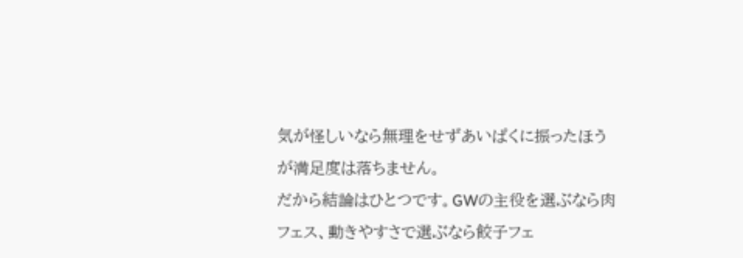気が怪しいなら無理をせずあいぱくに振ったほうが満足度は落ちません。
だから結論はひとつです。GWの主役を選ぶなら肉フェス、動きやすさで選ぶなら餃子フェ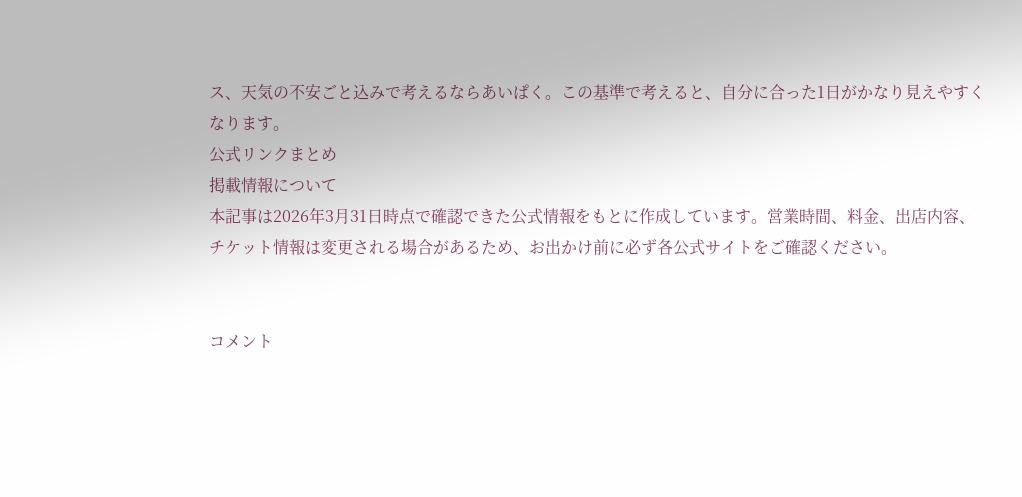ス、天気の不安ごと込みで考えるならあいぱく。この基準で考えると、自分に合った1日がかなり見えやすくなります。
公式リンクまとめ
掲載情報について
本記事は2026年3月31日時点で確認できた公式情報をもとに作成しています。営業時間、料金、出店内容、チケット情報は変更される場合があるため、お出かけ前に必ず各公式サイトをご確認ください。


コメント